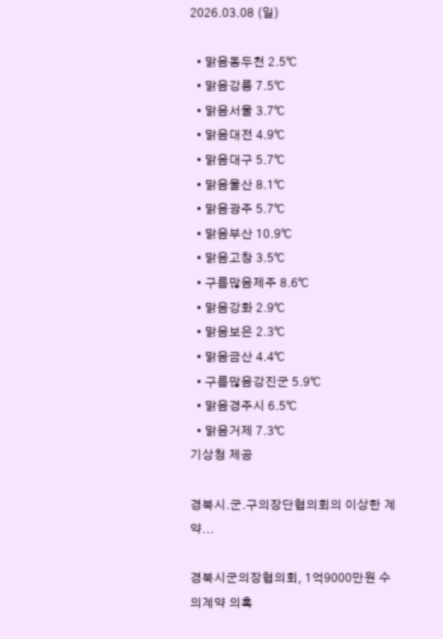2026.03.08 (일)

  • 맑음동두천 2.5℃
  • 맑음강릉 7.5℃
  • 맑음서울 3.7℃
  • 맑음대전 4.9℃
  • 맑음대구 5.7℃
  • 맑음울산 8.1℃
  • 맑음광주 5.7℃
  • 맑음부산 10.9℃
  • 맑음고창 3.5℃
  • 구름많음제주 8.6℃
  • 맑음강화 2.9℃
  • 맑음보은 2.3℃
  • 맑음금산 4.4℃
  • 구름많음강진군 5.9℃
  • 맑음경주시 6.5℃
  • 맑음거제 7.3℃
기상청 제공

경북시.군.구의장단협의회의 이상한 계약...

경북시군의장협의회, 1억9000만원 수의계약 의혹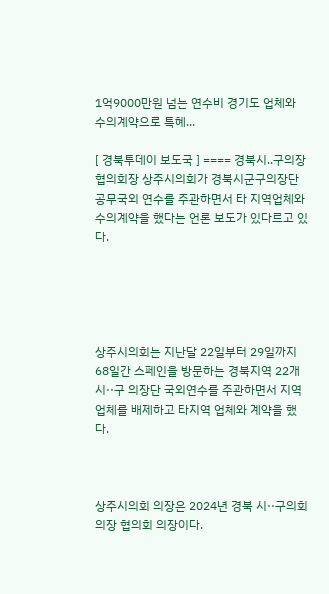1억9000만원 넘는 연수비 경기도 업체와 수의계약으로 특혜...

[ 경북투데이 보도국 ] ==== 경북시..구의장협의회장 상주시의회가 경북시군구의장단 공무국외 연수를 주관하면서 타 지역업체와 수의계약을 했다는 언론 보도가 있다르고 있다.





상주시의회는 지난달 22일부터 29일까지 68일간 스페인을 방문하는 경북지역 22개 시··구 의장단 국외연수를 주관하면서 지역업체를 배제하고 타지역 업체와 계약을 했다.



상주시의회 의장은 2024년 경북 시··구의회의장 협의회 의장이다.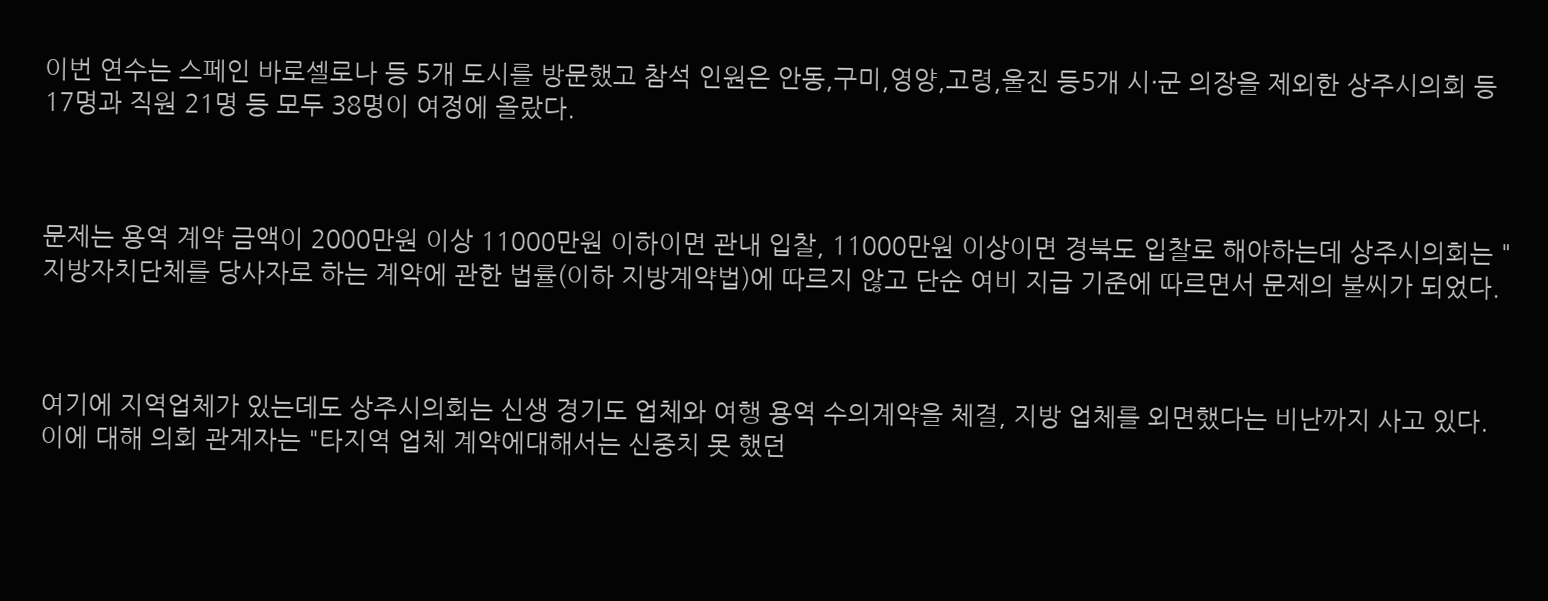이번 연수는 스페인 바로셀로나 등 5개 도시를 방문했고 참석 인원은 안동,구미,영양,고령,울진 등5개 시·군 의장을 제외한 상주시의회 등 17명과 직원 21명 등 모두 38명이 여정에 올랐다.



문제는 용역 계약 금액이 2000만원 이상 11000만원 이하이면 관내 입찰, 11000만원 이상이면 경북도 입찰로 해야하는데 상주시의회는 "지방자치단체를 당사자로 하는 계약에 관한 법률(이하 지방계약법)에 따르지 않고 단순 여비 지급 기준에 따르면서 문제의 불씨가 되었다.



여기에 지역업체가 있는데도 상주시의회는 신생 경기도 업체와 여행 용역 수의계약을 체결, 지방 업체를 외면했다는 비난까지 사고 있다. 이에 대해 의회 관계자는 "타지역 업체 계약에대해서는 신중치 못 했던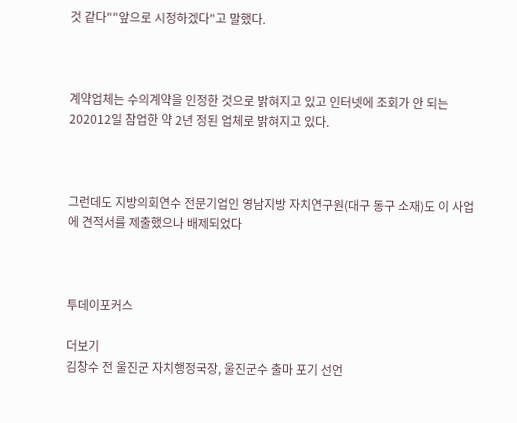것 같다""앞으로 시정하겠다"고 말했다.



계약업체는 수의계약을 인정한 것으로 밝혀지고 있고 인터넷에 조회가 안 되는 202012일 참업한 약 2년 정된 업체로 밝혀지고 있다.



그런데도 지방의회연수 전문기업인 영남지방 자치연구원(대구 동구 소재)도 이 사업에 견적서를 제출했으나 배제되었다



투데이포커스

더보기
김창수 전 울진군 자치행정국장, 울진군수 출마 포기 선언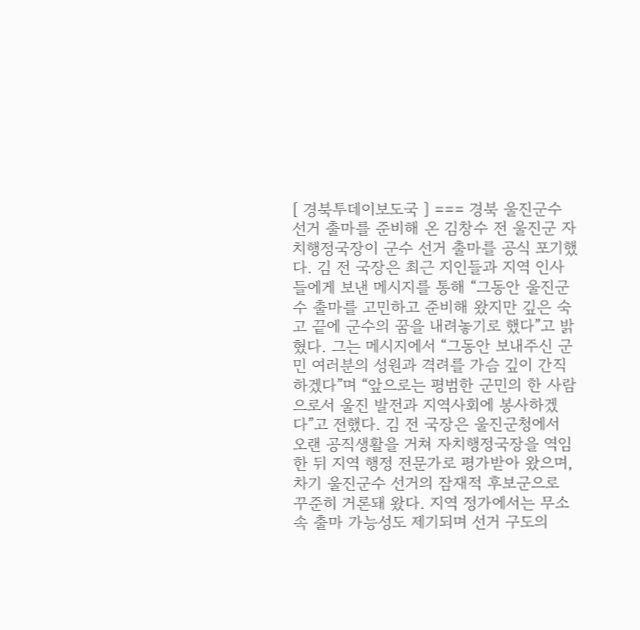[ 경북투데이보도국 ] === 경북 울진군수 선거 출마를 준비해 온 김창수 전 울진군 자치행정국장이 군수 선거 출마를 공식 포기했다. 김 전 국장은 최근 지인들과 지역 인사들에게 보낸 메시지를 통해 “그동안 울진군수 출마를 고민하고 준비해 왔지만 깊은 숙고 끝에 군수의 꿈을 내려놓기로 했다”고 밝혔다. 그는 메시지에서 “그동안 보내주신 군민 여러분의 성원과 격려를 가슴 깊이 간직하겠다”며 “앞으로는 평범한 군민의 한 사람으로서 울진 발전과 지역사회에 봉사하겠다”고 전했다. 김 전 국장은 울진군청에서 오랜 공직생활을 거쳐 자치행정국장을 역임한 뒤 지역 행정 전문가로 평가받아 왔으며, 차기 울진군수 선거의 잠재적 후보군으로 꾸준히 거론돼 왔다. 지역 정가에서는 무소속 출마 가능성도 제기되며 선거 구도의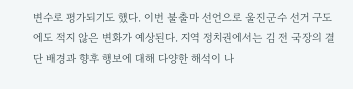변수로 평가되기도 했다. 이번 불출마 선언으로 울진군수 선거 구도에도 적지 않은 변화가 예상된다. 지역 정치권에서는 김 전 국장의 결단 배경과 향후 행보에 대해 다양한 해석이 나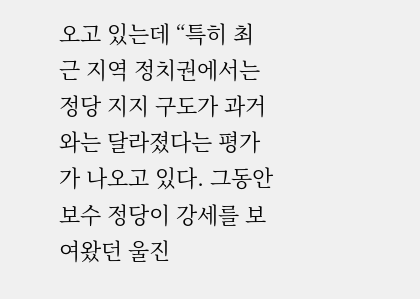오고 있는데 “특히 최근 지역 정치권에서는 정당 지지 구도가 과거와는 달라졌다는 평가가 나오고 있다. 그동안 보수 정당이 강세를 보여왔던 울진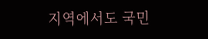지역에서도 국민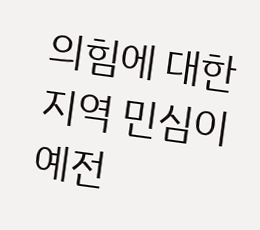의힘에 대한 지역 민심이 예전